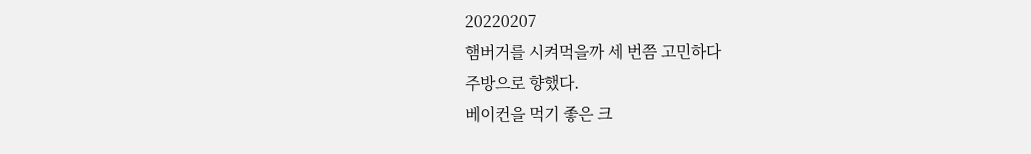20220207
햄버거를 시켜먹을까 세 번쯤 고민하다
주방으로 향했다.
베이컨을 먹기 좋은 크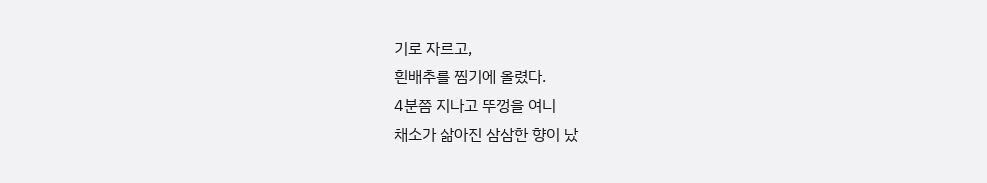기로 자르고,
흰배추를 찜기에 올렸다.
4분쯤 지나고 뚜껑을 여니
채소가 삶아진 삼삼한 향이 났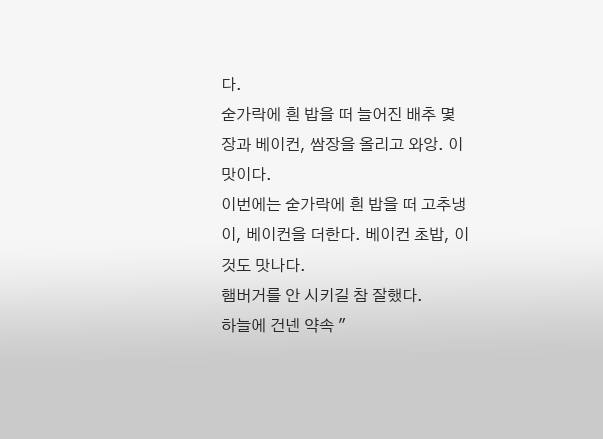다.
숟가락에 흰 밥을 떠 늘어진 배추 몇장과 베이컨, 쌈장을 올리고 와앙. 이 맛이다.
이번에는 숟가락에 흰 밥을 떠 고추냉이, 베이컨을 더한다. 베이컨 초밥, 이것도 맛나다.
햄버거를 안 시키길 참 잘했다.
하늘에 건넨 약속 "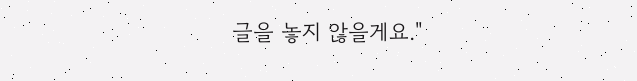글을 놓지 않을게요."